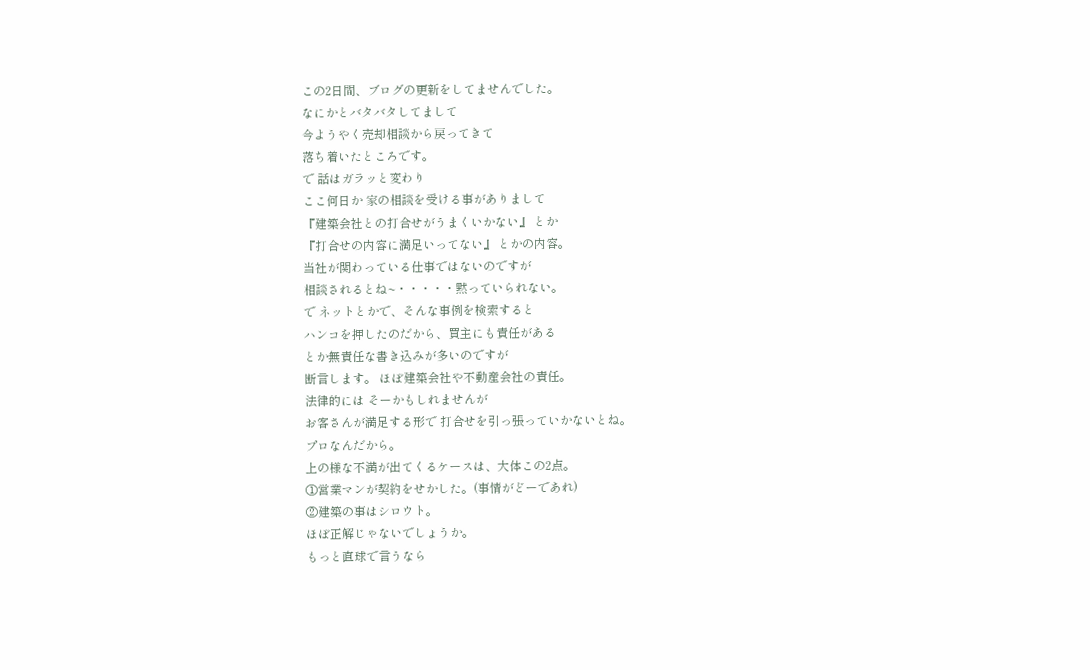この2日間、ブログの更新をしてませんでした。
なにかとバタバタしてまして
今ようやく売却相談から戻ってきて
落ち着いたところです。
で 話はガラッと変わり
ここ何日か 家の相談を受ける事がありまして
『建築会社との打合せがうまくいかない』 とか
『打合せの内容に満足いってない』 とかの内容。
当社が関わっている仕事ではないのですが
相談されるとね~・・・・・黙っていられない。
で ネットとかで、そんな事例を検索すると
ハンコを押したのだから、買主にも責任がある
とか無責任な書き込みが多いのですが
断言します。 ほぼ建築会社や不動産会社の責任。
法律的には そーかもしれませんが
お客さんが満足する形で 打合せを引っ張っていかないとね。
プロなんだから。
上の様な不満が出てくるケースは、大体この2点。
①営業マンが契約をせかした。(事情がどーであれ)
②建築の事はシロウト。
ほぼ正解じゃないでしょうか。
もっと直球で言うなら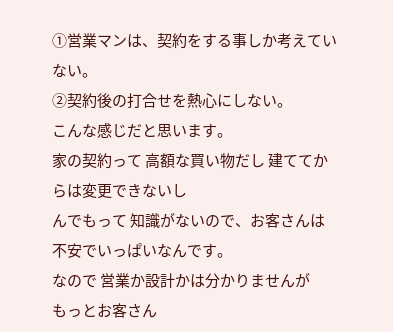①営業マンは、契約をする事しか考えていない。
②契約後の打合せを熱心にしない。
こんな感じだと思います。
家の契約って 高額な買い物だし 建ててからは変更できないし
んでもって 知識がないので、お客さんは不安でいっぱいなんです。
なので 営業か設計かは分かりませんが
もっとお客さん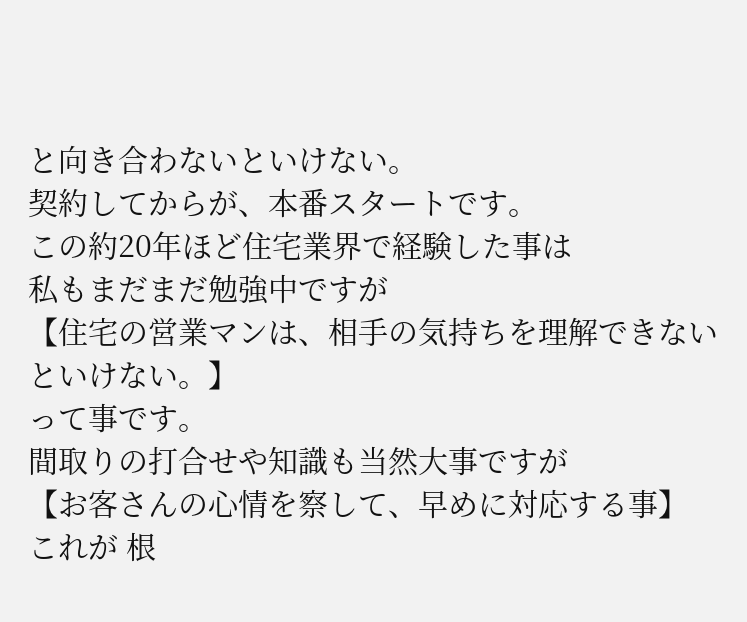と向き合わないといけない。
契約してからが、本番スタートです。
この約20年ほど住宅業界で経験した事は
私もまだまだ勉強中ですが
【住宅の営業マンは、相手の気持ちを理解できないといけない。】
って事です。
間取りの打合せや知識も当然大事ですが
【お客さんの心情を察して、早めに対応する事】
これが 根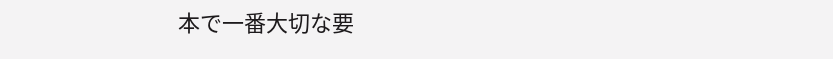本で一番大切な要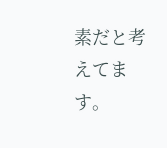素だと考えてます。